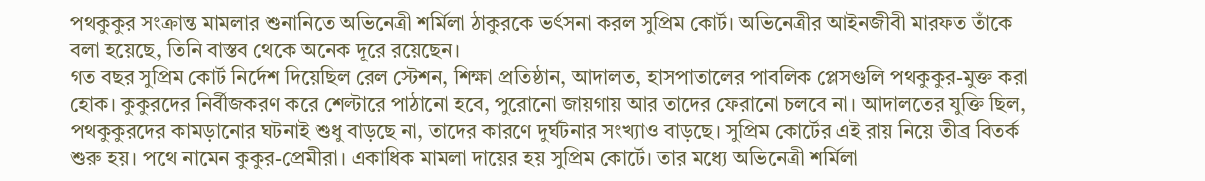পথকুকুর সংক্রান্ত মামলার শুনানিতে অভিনেত্রী শর্মিলা ঠাকুরকে ভর্ৎসনা করল সুপ্রিম কোর্ট। অভিনেত্রীর আইনজীবী মারফত তাঁকে বলা হয়েছে, তিনি বাস্তব থেকে অনেক দূরে রয়েছেন।
গত বছর সুপ্রিম কোর্ট নির্দেশ দিয়েছিল রেল স্টেশন, শিক্ষা প্রতিষ্ঠান, আদালত, হাসপাতালের পাবলিক প্লেসগুলি পথকুকুর-মুক্ত করা হোক। কুকুরদের নির্বীজকরণ করে শেল্টারে পাঠানো হবে, পুরোনো জায়গায় আর তাদের ফেরানো চলবে না। আদালতের যুক্তি ছিল, পথকুকুরদের কামড়ানোর ঘটনাই শুধু বাড়ছে না, তাদের কারণে দুর্ঘটনার সংখ্যাও বাড়ছে। সুপ্রিম কোর্টের এই রায় নিয়ে তীব্র বিতর্ক শুরু হয়। পথে নামেন কুকুর-প্রেমীরা। একাধিক মামলা দায়ের হয় সুপ্রিম কোর্টে। তার মধ্যে অভিনেত্রী শর্মিলা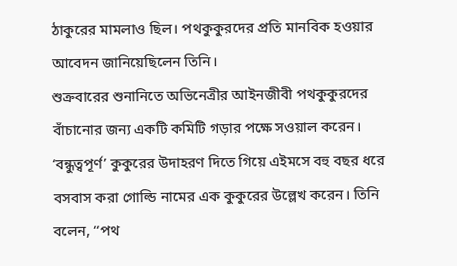ঠাকুরের মামলাও ছিল। পথকুকুরদের প্রতি মানবিক হওয়ার আবেদন জানিয়েছিলেন তিনি।
শুক্রবারের শুনানিতে অভিনেত্রীর আইনজীবী পথকুকুরদের বাঁচানোর জন্য একটি কমিটি গড়ার পক্ষে সওয়াল করেন। ‘বন্ধুত্বপূর্ণ’ কুকুরের উদাহরণ দিতে গিয়ে এইমসে বহু বছর ধরে বসবাস করা গোল্ডি নামের এক কুকুরের উল্লেখ করেন। তিনি বলেন, ‘‘পথ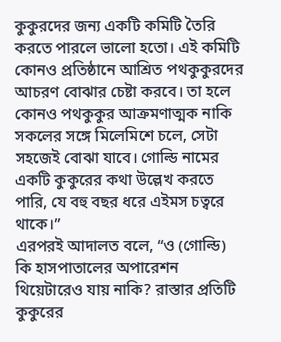কুকুরদের জন্য একটি কমিটি তৈরি করতে পারলে ভালো হতো। এই কমিটি কোনও প্রতিষ্ঠানে আশ্রিত পথকুকুরদের আচরণ বোঝার চেষ্টা করবে। তা হলে কোনও পথকুকুর আক্রমণাত্মক নাকি সকলের সঙ্গে মিলেমিশে চলে, সেটা সহজেই বোঝা যাবে। গোল্ডি নামের একটি কুকুরের কথা উল্লেখ করতে পারি, যে বহু বছর ধরে এইমস চত্বরে থাকে।’’
এরপরই আদালত বলে, “ও (গোল্ডি) কি হাসপাতালের অপারেশন থিয়েটারেও যায় নাকি? রাস্তার প্রতিটি কুকুরের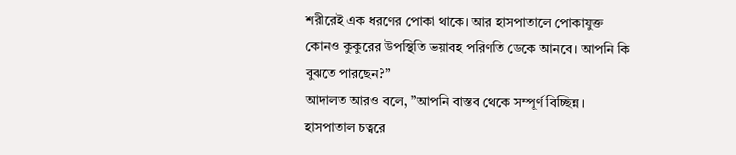শরীরেই এক ধরণের পোকা থাকে। আর হাসপাতালে পোকাযুক্ত কোনও কুকুরের উপস্থিতি ভয়াবহ পরিণতি ডেকে আনবে। আপনি কি বুঝতে পারছেন?”
আদালত আরও বলে, ”আপনি বাস্তব থেকে সম্পূর্ণ বিচ্ছিন্ন। হাসপাতাল চত্বরে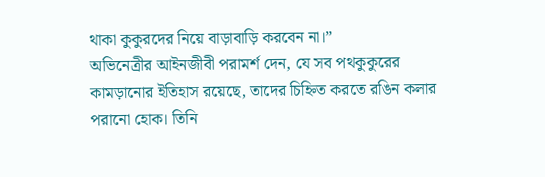থাকা কুকুরদের নিয়ে বাড়াবাড়ি করবেন না।”
অভিনেত্রীর আইনজীবী পরামর্শ দেন, যে সব পথকুকুরের কামড়ানোর ইতিহাস রয়েছে, তাদের চিহ্নিত করতে রঙিন কলার পরানো হোক। তিনি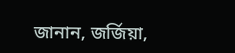জানান, জর্জিয়া,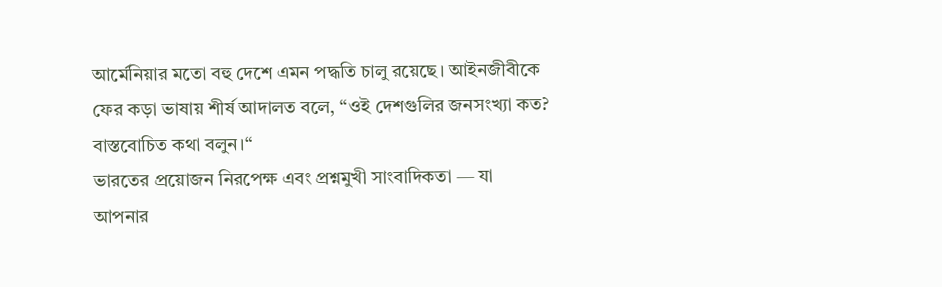আর্মেনিয়ার মতো বহু দেশে এমন পদ্ধতি চালু রয়েছে। আইনজীবীকে ফের কড়া ভাষায় শীর্ষ আদালত বলে, “ওই দেশগুলির জনসংখ্যা কত? বাস্তবোচিত কথা বলুন।“
ভারতের প্রয়োজন নিরপেক্ষ এবং প্রশ্নমুখী সাংবাদিকতা — যা আপনার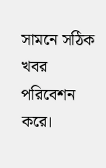সামনে সঠিক খবর পরিবেশন করে।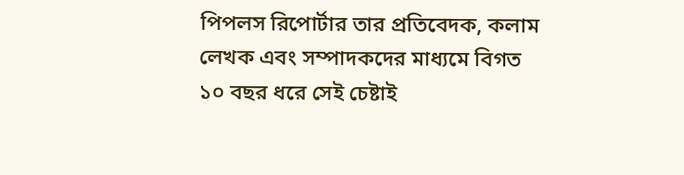পিপলস রিপোর্টার তার প্রতিবেদক, কলাম লেখক এবং সম্পাদকদের মাধ্যমে বিগত ১০ বছর ধরে সেই চেষ্টাই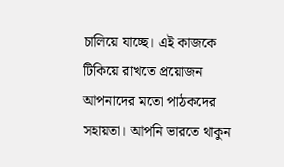চালিয়ে যাচ্ছে। এই কাজকে টিকিয়ে রাখতে প্রয়োজন আপনাদের মতো পাঠকদের সহায়তা। আপনি ভারতে থাকুন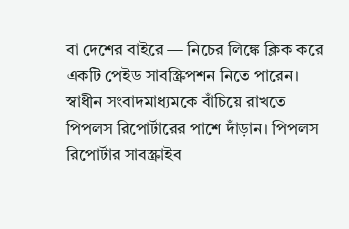বা দেশের বাইরে — নিচের লিঙ্কে ক্লিক করে একটি পেইড সাবস্ক্রিপশন নিতে পারেন। স্বাধীন সংবাদমাধ্যমকে বাঁচিয়ে রাখতে পিপলস রিপোর্টারের পাশে দাঁড়ান। পিপলস রিপোর্টার সাবস্ক্রাইব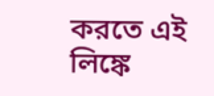করতে এই লিঙ্কে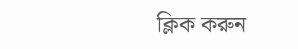ক্লিক করুন